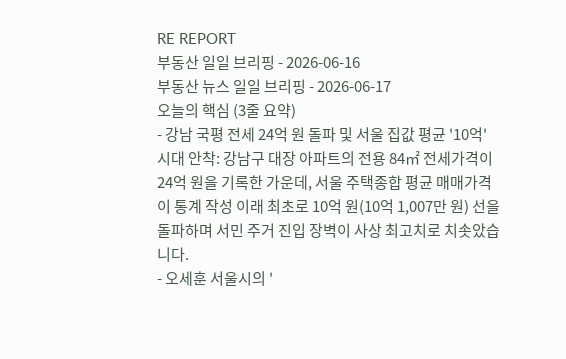RE REPORT
부동산 일일 브리핑 - 2026-06-16
부동산 뉴스 일일 브리핑 - 2026-06-17
오늘의 핵심 (3줄 요약)
- 강남 국평 전세 24억 원 돌파 및 서울 집값 평균 '10억' 시대 안착: 강남구 대장 아파트의 전용 84㎡ 전세가격이 24억 원을 기록한 가운데, 서울 주택종합 평균 매매가격이 통계 작성 이래 최초로 10억 원(10억 1,007만 원) 선을 돌파하며 서민 주거 진입 장벽이 사상 최고치로 치솟았습니다.
- 오세훈 서울시의 '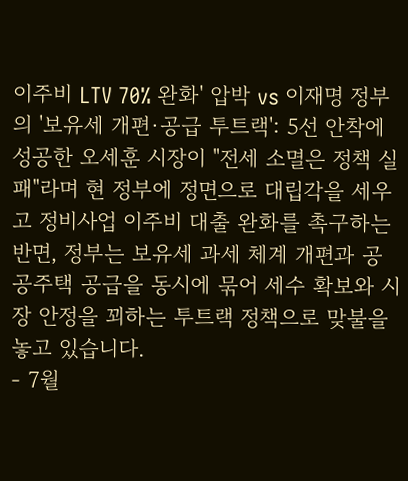이주비 LTV 70% 완화' 압박 vs 이재명 정부의 '보유세 개편·공급 투트랙': 5선 안착에 성공한 오세훈 시장이 "전세 소멸은 정책 실패"라며 현 정부에 정면으로 대립각을 세우고 정비사업 이주비 대출 완화를 촉구하는 반면, 정부는 보유세 과세 체계 개편과 공공주택 공급을 동시에 묶어 세수 확보와 시장 안정을 꾀하는 투트랙 정책으로 맞불을 놓고 있습니다.
- 7월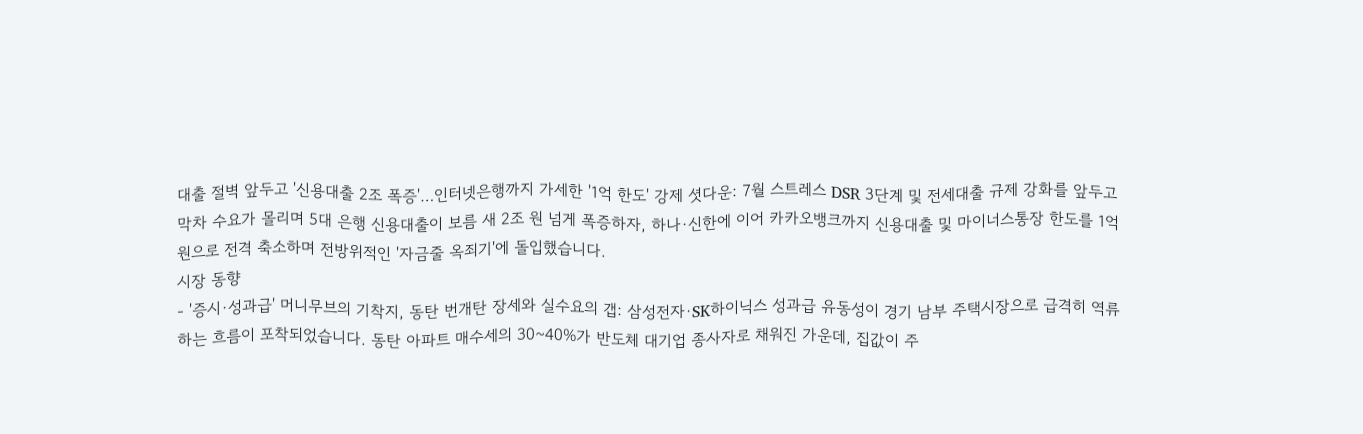대출 절벽 앞두고 '신용대출 2조 폭증'…인터넷은행까지 가세한 '1억 한도' 강제 셧다운: 7월 스트레스 DSR 3단계 및 전세대출 규제 강화를 앞두고 막차 수요가 몰리며 5대 은행 신용대출이 보름 새 2조 원 넘게 폭증하자, 하나·신한에 이어 카카오뱅크까지 신용대출 및 마이너스통장 한도를 1억 원으로 전격 축소하며 전방위적인 '자금줄 옥죄기'에 돌입했습니다.
시장 동향
- '증시·성과급' 머니무브의 기착지, 동탄 번개탄 장세와 실수요의 갭: 삼성전자·SK하이닉스 성과급 유동성이 경기 남부 주택시장으로 급격히 역류하는 흐름이 포착되었습니다. 동탄 아파트 매수세의 30~40%가 반도체 대기업 종사자로 채워진 가운데, 집값이 주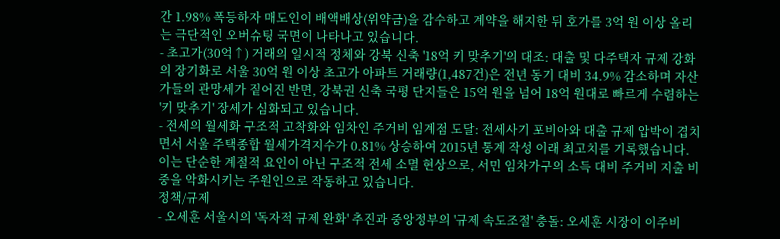간 1.98% 폭등하자 매도인이 배액배상(위약금)을 감수하고 계약을 해지한 뒤 호가를 3억 원 이상 올리는 극단적인 오버슈팅 국면이 나타나고 있습니다.
- 초고가(30억↑) 거래의 일시적 정체와 강북 신축 '18억 키 맞추기'의 대조: 대출 및 다주택자 규제 강화의 장기화로 서울 30억 원 이상 초고가 아파트 거래량(1,487건)은 전년 동기 대비 34.9% 감소하며 자산가들의 관망세가 짙어진 반면, 강북권 신축 국평 단지들은 15억 원을 넘어 18억 원대로 빠르게 수렴하는 '키 맞추기' 장세가 심화되고 있습니다.
- 전세의 월세화 구조적 고착화와 임차인 주거비 임계점 도달: 전세사기 포비아와 대출 규제 압박이 겹치면서 서울 주택종합 월세가격지수가 0.81% 상승하여 2015년 통계 작성 이래 최고치를 기록했습니다. 이는 단순한 계절적 요인이 아닌 구조적 전세 소멸 현상으로, 서민 임차가구의 소득 대비 주거비 지출 비중을 악화시키는 주원인으로 작동하고 있습니다.
정책/규제
- 오세훈 서울시의 '독자적 규제 완화' 추진과 중앙정부의 '규제 속도조절' 충돌: 오세훈 시장이 이주비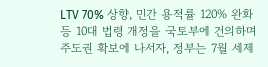LTV 70% 상향, 민간 용적률 120% 완화 등 10대 법령 개정을 국토부에 건의하며 주도권 확보에 나서자, 정부는 7월 세제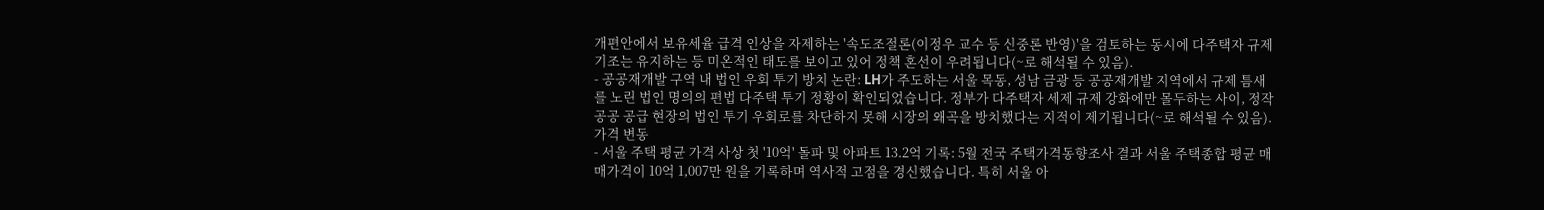개편안에서 보유세율 급격 인상을 자제하는 '속도조절론(이정우 교수 등 신중론 반영)'을 검토하는 동시에 다주택자 규제 기조는 유지하는 등 미온적인 태도를 보이고 있어 정책 혼선이 우려됩니다(~로 해석될 수 있음).
- 공공재개발 구역 내 법인 우회 투기 방치 논란: LH가 주도하는 서울 목동, 성남 금광 등 공공재개발 지역에서 규제 틈새를 노린 법인 명의의 편법 다주택 투기 정황이 확인되었습니다. 정부가 다주택자 세제 규제 강화에만 몰두하는 사이, 정작 공공 공급 현장의 법인 투기 우회로를 차단하지 못해 시장의 왜곡을 방치했다는 지적이 제기됩니다(~로 해석될 수 있음).
가격 변동
- 서울 주택 평균 가격 사상 첫 '10억' 돌파 및 아파트 13.2억 기록: 5월 전국 주택가격동향조사 결과 서울 주택종합 평균 매매가격이 10억 1,007만 원을 기록하며 역사적 고점을 경신했습니다. 특히 서울 아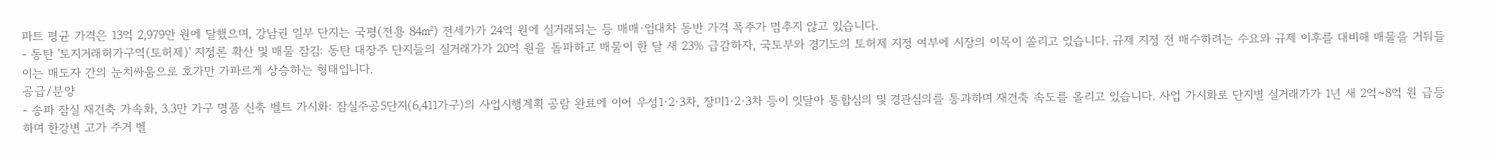파트 평균 가격은 13억 2,979만 원에 달했으며, 강남권 일부 단지는 국평(전용 84㎡) 전세가가 24억 원에 실거래되는 등 매매·임대차 동반 가격 폭주가 멈추지 않고 있습니다.
- 동탄 '토지거래허가구역(토허제)' 지정론 확산 및 매물 잠김: 동탄 대장주 단지들의 실거래가가 20억 원을 돌파하고 매물이 한 달 새 23% 급감하자, 국토부와 경기도의 토허제 지정 여부에 시장의 이목이 쏠리고 있습니다. 규제 지정 전 매수하려는 수요와 규제 이후를 대비해 매물을 거둬들이는 매도자 간의 눈치싸움으로 호가만 가파르게 상승하는 형태입니다.
공급/분양
- 송파 잠실 재건축 가속화, 3.3만 가구 명품 신축 벨트 가시화: 잠실주공5단지(6,411가구)의 사업시행계획 공람 완료에 이어 우성1·2·3차, 장미1·2·3차 등이 잇달아 통합심의 및 경관심의를 통과하며 재건축 속도를 올리고 있습니다. 사업 가시화로 단지별 실거래가가 1년 새 2억~8억 원 급등하며 한강변 고가 주거 벨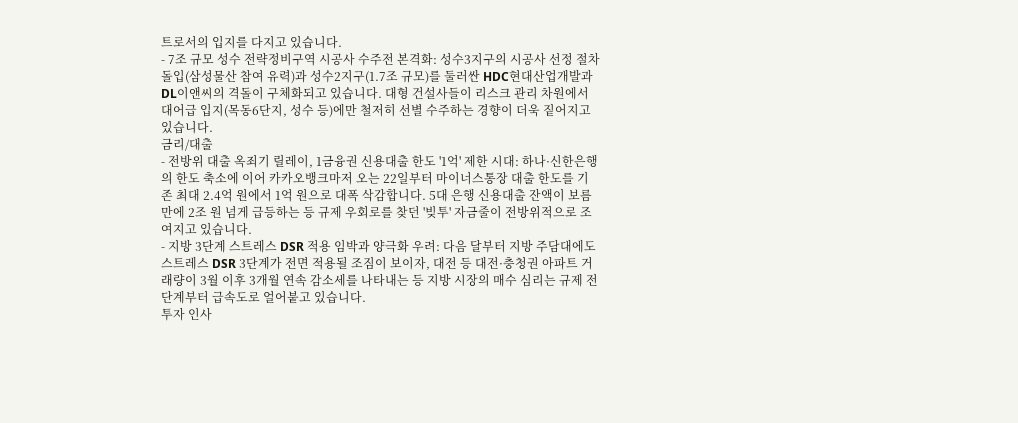트로서의 입지를 다지고 있습니다.
- 7조 규모 성수 전략정비구역 시공사 수주전 본격화: 성수3지구의 시공사 선정 절차 돌입(삼성물산 참여 유력)과 성수2지구(1.7조 규모)를 둘러싼 HDC현대산업개발과 DL이앤씨의 격돌이 구체화되고 있습니다. 대형 건설사들이 리스크 관리 차원에서 대어급 입지(목동6단지, 성수 등)에만 철저히 선별 수주하는 경향이 더욱 짙어지고 있습니다.
금리/대출
- 전방위 대출 옥죄기 릴레이, 1금융권 신용대출 한도 '1억' 제한 시대: 하나·신한은행의 한도 축소에 이어 카카오뱅크마저 오는 22일부터 마이너스통장 대출 한도를 기존 최대 2.4억 원에서 1억 원으로 대폭 삭감합니다. 5대 은행 신용대출 잔액이 보름 만에 2조 원 넘게 급등하는 등 규제 우회로를 찾던 '빚투' 자금줄이 전방위적으로 조여지고 있습니다.
- 지방 3단계 스트레스 DSR 적용 임박과 양극화 우려: 다음 달부터 지방 주담대에도 스트레스 DSR 3단계가 전면 적용될 조짐이 보이자, 대전 등 대전·충청권 아파트 거래량이 3월 이후 3개월 연속 감소세를 나타내는 등 지방 시장의 매수 심리는 규제 전 단계부터 급속도로 얼어붙고 있습니다.
투자 인사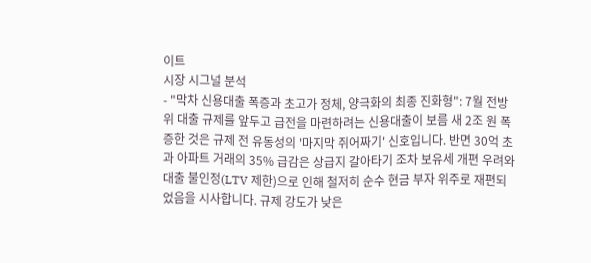이트
시장 시그널 분석
- "막차 신용대출 폭증과 초고가 정체, 양극화의 최종 진화형": 7월 전방위 대출 규제를 앞두고 급전을 마련하려는 신용대출이 보름 새 2조 원 폭증한 것은 규제 전 유동성의 '마지막 쥐어짜기' 신호입니다. 반면 30억 초과 아파트 거래의 35% 급감은 상급지 갈아타기 조차 보유세 개편 우려와 대출 불인정(LTV 제한)으로 인해 철저히 순수 현금 부자 위주로 재편되었음을 시사합니다. 규제 강도가 낮은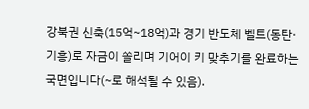강북권 신축(15억~18억)과 경기 반도체 벨트(동탄·기흥)로 자금이 쏠리며 기어이 키 맞추기를 완료하는 국면입니다(~로 해석될 수 있음).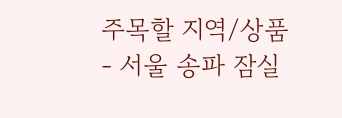주목할 지역/상품
- 서울 송파 잠실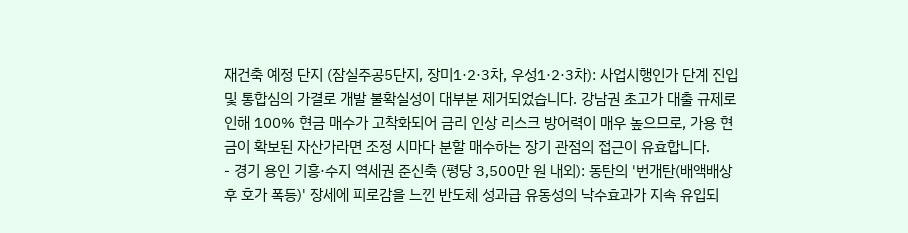재건축 예정 단지 (잠실주공5단지, 장미1·2·3차, 우성1·2·3차): 사업시행인가 단계 진입 및 통합심의 가결로 개발 불확실성이 대부분 제거되었습니다. 강남권 초고가 대출 규제로 인해 100% 현금 매수가 고착화되어 금리 인상 리스크 방어력이 매우 높으므로, 가용 현금이 확보된 자산가라면 조정 시마다 분할 매수하는 장기 관점의 접근이 유효합니다.
- 경기 용인 기흥·수지 역세권 준신축 (평당 3,500만 원 내외): 동탄의 '번개탄(배액배상 후 호가 폭등)' 장세에 피로감을 느낀 반도체 성과급 유동성의 낙수효과가 지속 유입되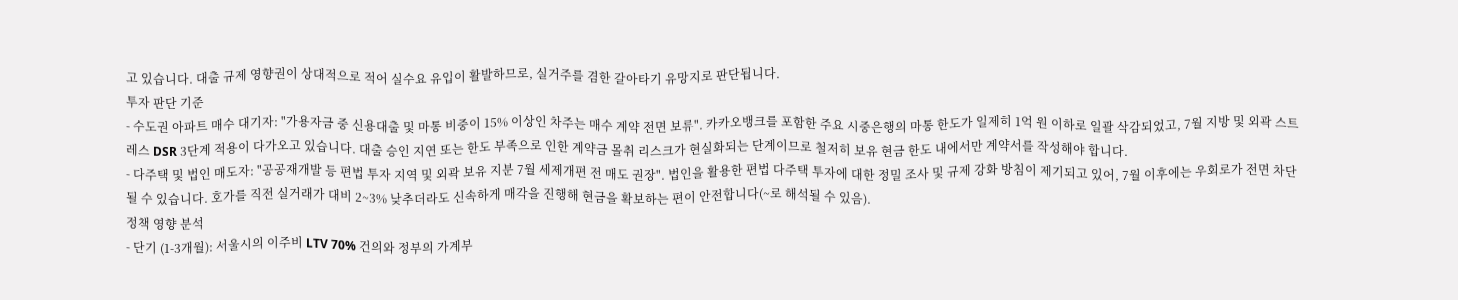고 있습니다. 대출 규제 영향권이 상대적으로 적어 실수요 유입이 활발하므로, 실거주를 겸한 갈아타기 유망지로 판단됩니다.
투자 판단 기준
- 수도권 아파트 매수 대기자: "가용자금 중 신용대출 및 마통 비중이 15% 이상인 차주는 매수 계약 전면 보류". 카카오뱅크를 포함한 주요 시중은행의 마통 한도가 일제히 1억 원 이하로 일괄 삭감되었고, 7월 지방 및 외곽 스트레스 DSR 3단계 적용이 다가오고 있습니다. 대출 승인 지연 또는 한도 부족으로 인한 계약금 몰취 리스크가 현실화되는 단계이므로 철저히 보유 현금 한도 내에서만 계약서를 작성해야 합니다.
- 다주택 및 법인 매도자: "공공재개발 등 편법 투자 지역 및 외곽 보유 지분 7월 세제개편 전 매도 권장". 법인을 활용한 편법 다주택 투자에 대한 정밀 조사 및 규제 강화 방침이 제기되고 있어, 7월 이후에는 우회로가 전면 차단될 수 있습니다. 호가를 직전 실거래가 대비 2~3% 낮추더라도 신속하게 매각을 진행해 현금을 확보하는 편이 안전합니다(~로 해석될 수 있음).
정책 영향 분석
- 단기 (1-3개월): 서울시의 이주비 LTV 70% 건의와 정부의 가계부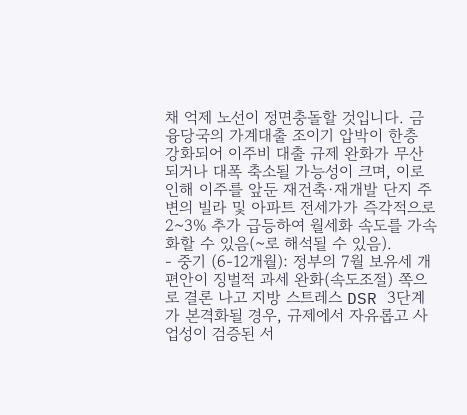채 억제 노선이 정면충돌할 것입니다. 금융당국의 가계대출 조이기 압박이 한층 강화되어 이주비 대출 규제 완화가 무산되거나 대폭 축소될 가능성이 크며, 이로 인해 이주를 앞둔 재건축·재개발 단지 주변의 빌라 및 아파트 전세가가 즉각적으로 2~3% 추가 급등하여 월세화 속도를 가속화할 수 있음(~로 해석될 수 있음).
- 중기 (6-12개월): 정부의 7월 보유세 개편안이 징벌적 과세 완화(속도조절) 쪽으로 결론 나고 지방 스트레스 DSR 3단계가 본격화될 경우, 규제에서 자유롭고 사업성이 검증된 서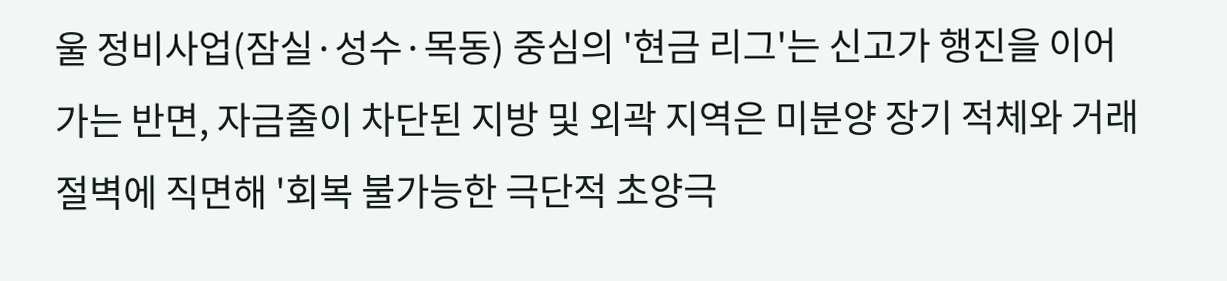울 정비사업(잠실·성수·목동) 중심의 '현금 리그'는 신고가 행진을 이어가는 반면, 자금줄이 차단된 지방 및 외곽 지역은 미분양 장기 적체와 거래 절벽에 직면해 '회복 불가능한 극단적 초양극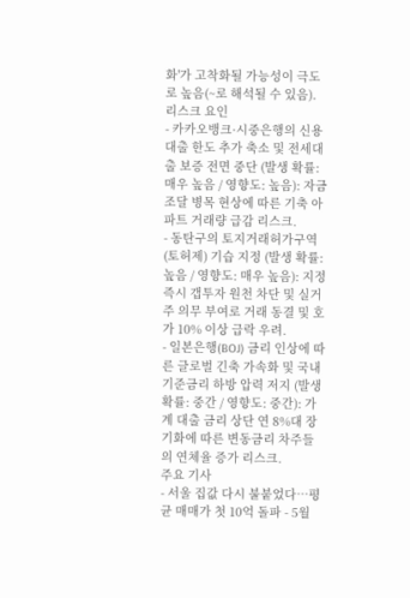화'가 고착화될 가능성이 극도로 높음(~로 해석될 수 있음).
리스크 요인
- 카카오뱅크·시중은행의 신용대출 한도 추가 축소 및 전세대출 보증 전면 중단 (발생 확률: 매우 높음 / 영향도: 높음): 자금 조달 병목 현상에 따른 기축 아파트 거래량 급감 리스크.
- 동탄구의 토지거래허가구역(토허제) 기습 지정 (발생 확률: 높음 / 영향도: 매우 높음): 지정 즉시 갭투자 원천 차단 및 실거주 의무 부여로 거래 동결 및 호가 10% 이상 급락 우려.
- 일본은행(BOJ) 금리 인상에 따른 글로벌 긴축 가속화 및 국내 기준금리 하방 압력 저지 (발생 확률: 중간 / 영향도: 중간): 가계 대출 금리 상단 연 8%대 장기화에 따른 변동금리 차주들의 연체율 증가 리스크.
주요 기사
- 서울 집값 다시 불붙었다…평균 매매가 첫 10억 돌파 - 5월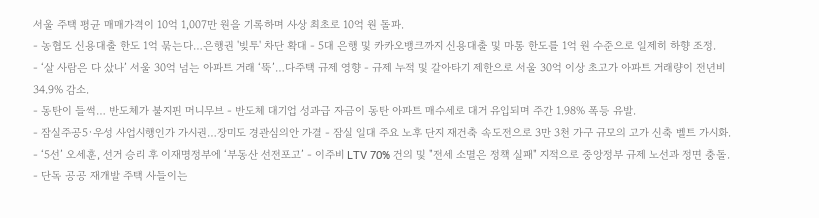서울 주택 평균 매매가격이 10억 1,007만 원을 기록하며 사상 최초로 10억 원 돌파.
- 농협도 신용대출 한도 1억 묶는다…은행권 '빚투' 차단 확대 - 5대 은행 및 카카오뱅크까지 신용대출 및 마통 한도를 1억 원 수준으로 일제히 하향 조정.
- ‘살 사람은 다 샀나’ 서울 30억 넘는 아파트 거래 ‘뚝’…다주택 규제 영향 - 규제 누적 및 갈아타기 제한으로 서울 30억 이상 초고가 아파트 거래량이 전년비 34.9% 감소.
- 동탄이 들썩… 반도체가 불지핀 머니무브 - 반도체 대기업 성과급 자금이 동탄 아파트 매수세로 대거 유입되며 주간 1.98% 폭등 유발.
- 잠실주공5·우성 사업시행인가 가시권…장미도 경관심의안 가결 - 잠실 일대 주요 노후 단지 재건축 속도전으로 3만 3천 가구 규모의 고가 신축 벨트 가시화.
- ‘5선’ 오세훈, 선거 승리 후 이재명정부에 ‘부동산 선전포고’ - 이주비 LTV 70% 건의 및 "전세 소멸은 정책 실패" 지적으로 중앙정부 규제 노선과 정면 충돌.
- 단독 공공 재개발 주택 사들이는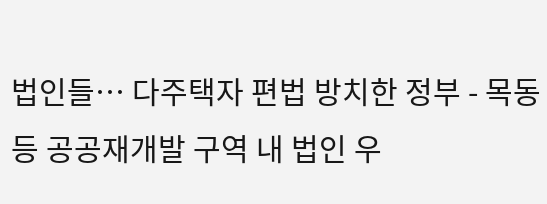법인들… 다주택자 편법 방치한 정부 - 목동 등 공공재개발 구역 내 법인 우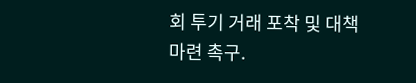회 투기 거래 포착 및 대책 마련 촉구.